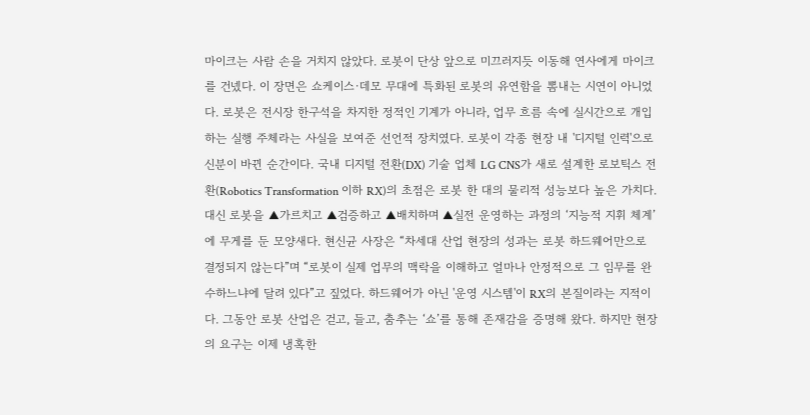마이크는 사람 손을 거치지 않았다. 로봇이 단상 앞으로 미끄러지듯 이동해 연사에게 마이크를 건넸다. 이 장면은 쇼케이스·데모 무대에 특화된 로봇의 유연함을 뽐내는 시연이 아니었다. 로봇은 전시장 한구석을 차지한 정적인 기계가 아니라, 업무 흐름 속에 실시간으로 개입하는 실행 주체라는 사실을 보여준 선언적 장치였다. 로봇이 각종 현장 내 '디지털 인력'으로 신분이 바뀐 순간이다. 국내 디지털 전환(DX) 기술 업체 LG CNS가 새로 설계한 로보틱스 전환(Robotics Transformation 이하 RX)의 초점은 로봇 한 대의 물리적 성능보다 높은 가치다. 대신 로봇을 ▲가르치고 ▲검증하고 ▲배치하며 ▲실전 운영하는 과정의 ‘지능적 지휘 체계’에 무게를 둔 모양새다. 현신균 사장은 “차세대 산업 현장의 성과는 로봇 하드웨어만으로 결정되지 않는다”며 “로봇이 실제 업무의 맥락을 이해하고 얼마나 안정적으로 그 임무를 완수하느냐에 달려 있다”고 짚었다. 하드웨어가 아닌 '운영 시스템'이 RX의 본질이라는 지적이다. 그동안 로봇 산업은 걷고, 들고, 춤추는 ‘쇼’를 통해 존재감을 증명해 왔다. 하지만 현장의 요구는 이제 냉혹한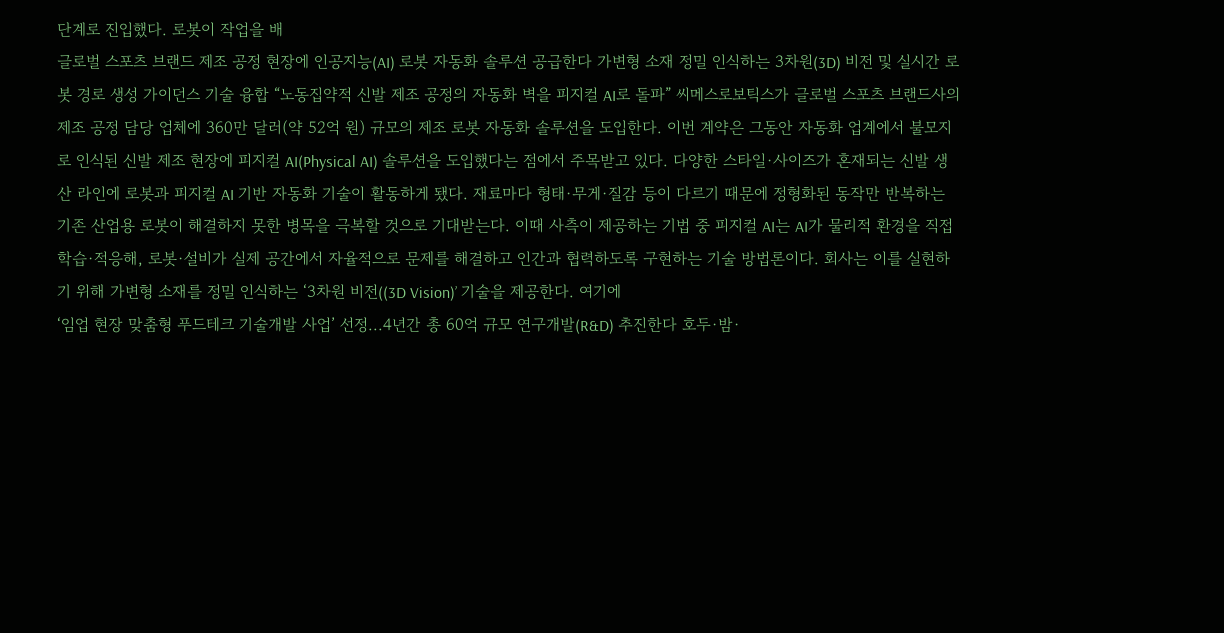단계로 진입했다. 로봇이 작업을 배
글로벌 스포츠 브랜드 제조 공정 현장에 인공지능(AI) 로봇 자동화 솔루션 공급한다 가변형 소재 정밀 인식하는 3차원(3D) 비전 및 실시간 로봇 경로 생성 가이던스 기술 융합 “노동집약적 신발 제조 공정의 자동화 벽을 피지컬 AI로 돌파” 씨메스로보틱스가 글로벌 스포츠 브랜드사의 제조 공정 담당 업체에 360만 달러(약 52억 원) 규모의 제조 로봇 자동화 솔루션을 도입한다. 이번 계약은 그동안 자동화 업계에서 불모지로 인식된 신발 제조 현장에 피지컬 AI(Physical AI) 솔루션을 도입했다는 점에서 주목받고 있다. 다양한 스타일·사이즈가 혼재되는 신발 생산 라인에 로봇과 피지컬 AI 기반 자동화 기술이 활동하게 됐다. 재료마다 형태·무게·질감 등이 다르기 때문에 정형화된 동작만 반복하는 기존 산업용 로봇이 해결하지 못한 병목을 극복할 것으로 기대받는다. 이때 사측이 제공하는 기법 중 피지컬 AI는 AI가 물리적 환경을 직접 학습·적응해, 로봇·설비가 실제 공간에서 자율적으로 문제를 해결하고 인간과 협력하도록 구현하는 기술 방법론이다. 회사는 이를 실현하기 위해 가변형 소재를 정밀 인식하는 ‘3차원 비전((3D Vision)’ 기술을 제공한다. 여기에
‘임업 현장 맞춤형 푸드테크 기술개발 사업’ 선정...4년간 총 60억 규모 연구개발(R&D) 추진한다 호두·밤·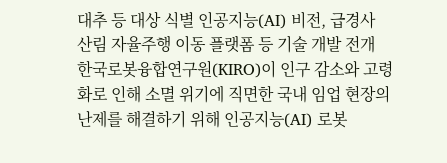대추 등 대상 식별 인공지능(AI) 비전, 급경사 산림 자율주행 이동 플랫폼 등 기술 개발 전개 한국로봇융합연구원(KIRO)이 인구 감소와 고령화로 인해 소멸 위기에 직면한 국내 임업 현장의 난제를 해결하기 위해 인공지능(AI) 로봇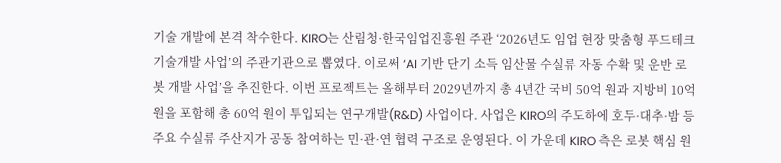기술 개발에 본격 착수한다. KIRO는 산림청·한국임업진흥원 주관 ‘2026년도 임업 현장 맞춤형 푸드테크 기술개발 사업’의 주관기관으로 뽑였다. 이로써 ‘AI 기반 단기 소득 임산물 수실류 자동 수확 및 운반 로봇 개발 사업’을 추진한다. 이번 프로젝트는 올해부터 2029년까지 총 4년간 국비 50억 원과 지방비 10억 원을 포함해 총 60억 원이 투입되는 연구개발(R&D) 사업이다. 사업은 KIRO의 주도하에 호두·대추·밤 등 주요 수실류 주산지가 공동 참여하는 민·관·연 협력 구조로 운영된다. 이 가운데 KIRO 측은 로봇 핵심 원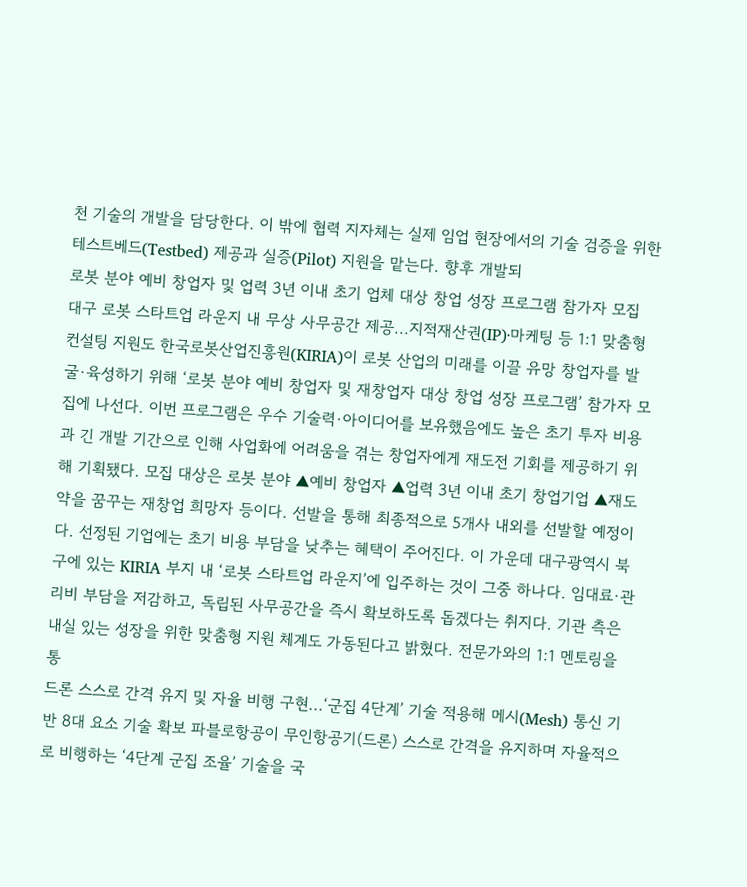천 기술의 개발을 담당한다. 이 밖에 협력 지자체는 실제 임업 현장에서의 기술 검증을 위한 테스트베드(Testbed) 제공과 실증(Pilot) 지원을 맡는다. 향후 개발되
로봇 분야 예비 창업자 및 업력 3년 이내 초기 업체 대상 창업 성장 프로그램 참가자 모집 대구 로봇 스타트업 라운지 내 무상 사무공간 제공...지적재산권(IP)·마케팅 등 1:1 맞춤형 컨설팅 지원도 한국로봇산업진흥원(KIRIA)이 로봇 산업의 미래를 이끌 유망 창업자를 발굴·육성하기 위해 ‘로봇 분야 예비 창업자 및 재창업자 대상 창업 성장 프로그램’ 참가자 모집에 나선다. 이번 프로그램은 우수 기술력·아이디어를 보유했음에도 높은 초기 투자 비용과 긴 개발 기간으로 인해 사업화에 어려움을 겪는 창업자에게 재도전 기회를 제공하기 위해 기획됐다. 모집 대상은 로봇 분야 ▲예비 창업자 ▲업력 3년 이내 초기 창업기업 ▲재도약을 꿈꾸는 재창업 희망자 등이다. 선발을 통해 최종적으로 5개사 내외를 선발할 예정이다. 선정된 기업에는 초기 비용 부담을 낮추는 혜택이 주어진다. 이 가운데 대구광역시 북구에 있는 KIRIA 부지 내 ‘로봇 스타트업 라운지’에 입주하는 것이 그중 하나다. 임대료·관리비 부담을 저감하고, 독립된 사무공간을 즉시 확보하도록 돕겠다는 취지다. 기관 측은 내실 있는 성장을 위한 맞춤형 지원 체계도 가동된다고 밝혔다. 전문가와의 1:1 멘토링을 통
드론 스스로 간격 유지 및 자율 비행 구현...‘군집 4단계’ 기술 적용해 메시(Mesh) 통신 기반 8대 요소 기술 확보 파블로항공이 무인항공기(드론) 스스로 간격을 유지하며 자율적으로 비행하는 ‘4단계 군집 조율’ 기술을 국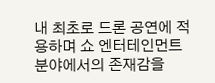내 최초로 드론 공연에 적용하며 쇼 엔터테인먼트 분야에서의 존재감을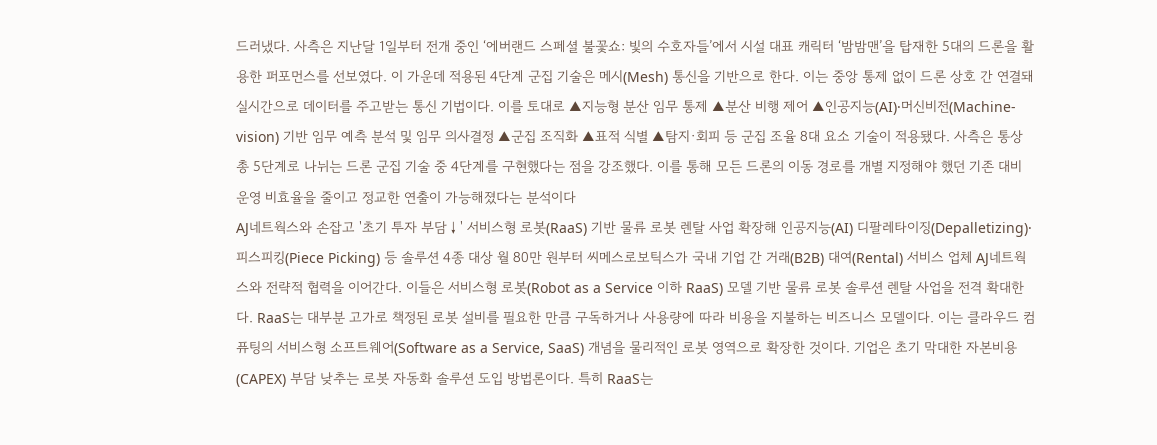드러냈다. 사측은 지난달 1일부터 전개 중인 ‘에버랜드 스페셜 불꽃쇼: 빛의 수호자들’에서 시설 대표 캐릭터 ‘밤밤맨’을 탑재한 5대의 드론을 활용한 퍼포먼스를 선보였다. 이 가운데 적용된 4단계 군집 기술은 메시(Mesh) 통신을 기반으로 한다. 이는 중앙 통제 없이 드론 상호 간 연결돼 실시간으로 데이터를 주고받는 통신 기법이다. 이를 토대로 ▲지능형 분산 임무 통제 ▲분산 비행 제어 ▲인공지능(AI)·머신비전(Machine-vision) 기반 임무 예측 분석 및 임무 의사결정 ▲군집 조직화 ▲표적 식별 ▲탐지·회피 등 군집 조율 8대 요소 기술이 적용됐다. 사측은 통상 총 5단계로 나뉘는 드론 군집 기술 중 4단계를 구현했다는 점을 강조했다. 이를 통해 모든 드론의 이동 경로를 개별 지정해야 했던 기존 대비 운영 비효율을 줄이고 정교한 연출이 가능해졌다는 분석이다
AJ네트웍스와 손잡고 '초기 투자 부담↓' 서비스형 로봇(RaaS) 기반 물류 로봇 렌탈 사업 확장해 인공지능(AI) 디팔레타이징(Depalletizing)·피스피킹(Piece Picking) 등 솔루션 4종 대상 월 80만 원부터 씨메스로보틱스가 국내 기업 간 거래(B2B) 대여(Rental) 서비스 업체 AJ네트웍스와 전략적 협력을 이어간다. 이들은 서비스형 로봇(Robot as a Service 이하 RaaS) 모델 기반 물류 로봇 솔루션 렌탈 사업을 전격 확대한다. RaaS는 대부분 고가로 책정된 로봇 설비를 필요한 만큼 구독하거나 사용량에 따라 비용을 지불하는 비즈니스 모델이다. 이는 클라우드 컴퓨팅의 서비스형 소프트웨어(Software as a Service, SaaS) 개념을 물리적인 로봇 영역으로 확장한 것이다. 기업은 초기 막대한 자본비용(CAPEX) 부담 낮추는 로봇 자동화 솔루션 도입 방법론이다. 특히 RaaS는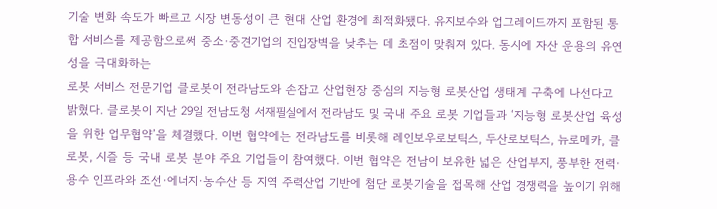기술 변화 속도가 빠르고 시장 변동성이 큰 현대 산업 환경에 최적화됐다. 유지보수와 업그레이드까지 포함된 통합 서비스를 제공함으로써 중소·중견기업의 진입장벽을 낮추는 데 초점이 맞춰져 있다. 동시에 자산 운용의 유연성을 극대화하는
로봇 서비스 전문기업 클로봇이 전라남도와 손잡고 산업현장 중심의 지능형 로봇산업 생태계 구축에 나선다고 밝혔다. 클로봇이 지난 29일 전남도청 서재필실에서 전라남도 및 국내 주요 로봇 기업들과 ‘지능형 로봇산업 육성을 위한 업무협약’을 체결했다. 이번 협약에는 전라남도를 비롯해 레인보우로보틱스, 두산로보틱스, 뉴로메카, 클로봇, 시즐 등 국내 로봇 분야 주요 기업들이 참여했다. 이번 협약은 전남이 보유한 넓은 산업부지, 풍부한 전력·용수 인프라와 조선·에너지·농수산 등 지역 주력산업 기반에 첨단 로봇기술을 접목해 산업 경쟁력을 높이기 위해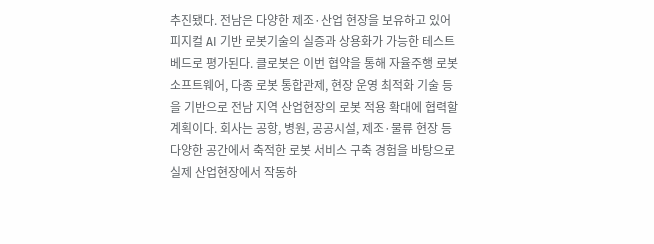추진됐다. 전남은 다양한 제조·산업 현장을 보유하고 있어 피지컬 AI 기반 로봇기술의 실증과 상용화가 가능한 테스트베드로 평가된다. 클로봇은 이번 협약을 통해 자율주행 로봇 소프트웨어, 다종 로봇 통합관제, 현장 운영 최적화 기술 등을 기반으로 전남 지역 산업현장의 로봇 적용 확대에 협력할 계획이다. 회사는 공항, 병원, 공공시설, 제조·물류 현장 등 다양한 공간에서 축적한 로봇 서비스 구축 경험을 바탕으로 실제 산업현장에서 작동하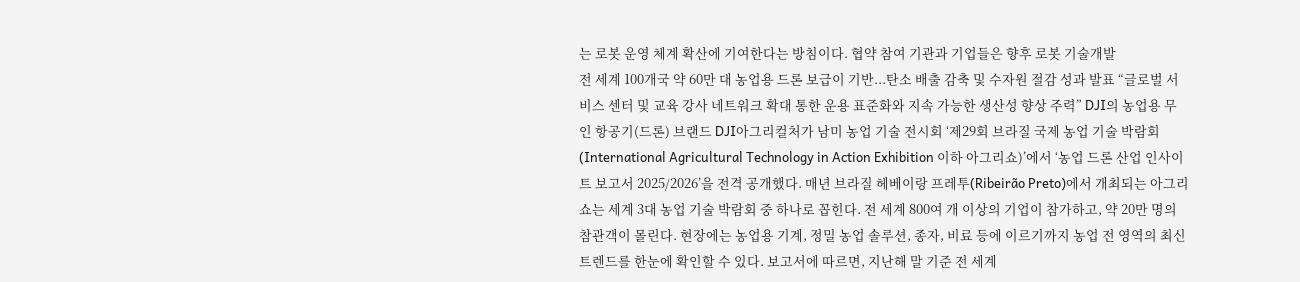는 로봇 운영 체계 확산에 기여한다는 방침이다. 협약 참여 기관과 기업들은 향후 로봇 기술개발
전 세계 100개국 약 60만 대 농업용 드론 보급이 기반...탄소 배출 감축 및 수자원 절감 성과 발표 “글로벌 서비스 센터 및 교육 강사 네트워크 확대 통한 운용 표준화와 지속 가능한 생산성 향상 주력” DJI의 농업용 무인 항공기(드론) 브랜드 DJI아그리컬처가 남미 농업 기술 전시회 ‘제29회 브라질 국제 농업 기술 박람회(International Agricultural Technology in Action Exhibition 이하 아그리쇼)’에서 ‘농업 드론 산업 인사이트 보고서 2025/2026’을 전격 공개했다. 매년 브라질 헤베이랑 프레투(Ribeirão Preto)에서 개최되는 아그리쇼는 세계 3대 농업 기술 박람회 중 하나로 꼽힌다. 전 세계 800여 개 이상의 기업이 참가하고, 약 20만 명의 참관객이 몰린다. 현장에는 농업용 기계, 정밀 농업 솔루션, 종자, 비료 등에 이르기까지 농업 전 영역의 최신 트렌드를 한눈에 확인할 수 있다. 보고서에 따르면, 지난해 말 기준 전 세계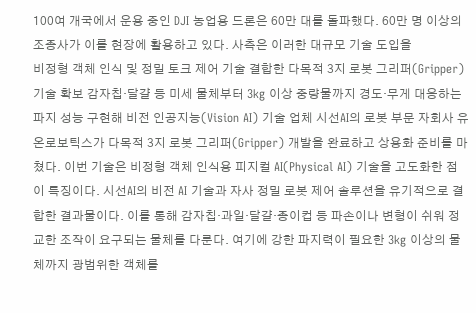100여 개국에서 운용 중인 DJI 농업용 드론은 60만 대를 돌파했다. 60만 명 이상의 조종사가 이를 현장에 활용하고 있다. 사측은 이러한 대규모 기술 도입을
비정형 객체 인식 및 정밀 토크 제어 기술 결합한 다목적 3지 로봇 그리퍼(Gripper) 기술 확보 감자칩·달걀 등 미세 물체부터 3kg 이상 중량물까지 경도·무게 대응하는 파지 성능 구현해 비전 인공지능(Vision AI) 기술 업체 시선AI의 로봇 부문 자회사 유온로보틱스가 다목적 3지 로봇 그리퍼(Gripper) 개발을 완료하고 상용화 준비를 마쳤다. 이번 기술은 비정형 객체 인식용 피지컬 AI(Physical AI) 기술을 고도화한 점이 특징이다. 시선AI의 비전 AI 기술과 자사 정밀 로봇 제어 솔루션을 유기적으로 결합한 결과물이다. 이를 통해 감자칩·과일·달걀·종이컵 등 파손이나 변형이 쉬워 정교한 조작이 요구되는 물체를 다룬다. 여기에 강한 파지력이 필요한 3kg 이상의 물체까지 광범위한 객체를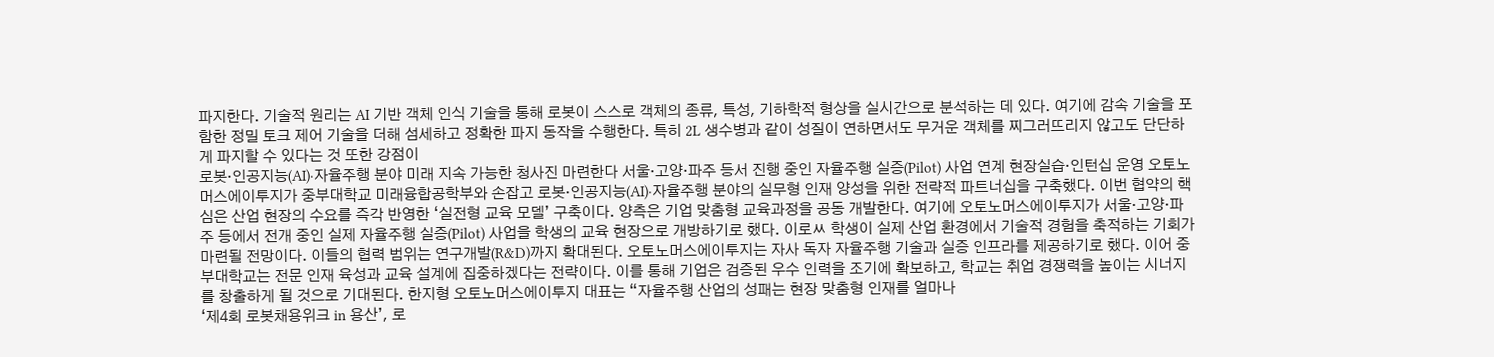파지한다. 기술적 원리는 AI 기반 객체 인식 기술을 통해 로봇이 스스로 객체의 종류, 특성, 기하학적 형상을 실시간으로 분석하는 데 있다. 여기에 감속 기술을 포함한 정밀 토크 제어 기술을 더해 섬세하고 정확한 파지 동작을 수행한다. 특히 2L 생수병과 같이 성질이 연하면서도 무거운 객체를 찌그러뜨리지 않고도 단단하게 파지할 수 있다는 것 또한 강점이
로봇·인공지능(AI)·자율주행 분야 미래 지속 가능한 청사진 마련한다 서울·고양·파주 등서 진행 중인 자율주행 실증(Pilot) 사업 연계 현장실습·인턴십 운영 오토노머스에이투지가 중부대학교 미래융합공학부와 손잡고 로봇·인공지능(AI)·자율주행 분야의 실무형 인재 양성을 위한 전략적 파트너십을 구축했다. 이번 협약의 핵심은 산업 현장의 수요를 즉각 반영한 ‘실전형 교육 모델’ 구축이다. 양측은 기업 맞춤형 교육과정을 공동 개발한다. 여기에 오토노머스에이투지가 서울·고양·파주 등에서 전개 중인 실제 자율주행 실증(Pilot) 사업을 학생의 교육 현장으로 개방하기로 했다. 이로ㅆ 학생이 실제 산업 환경에서 기술적 경험을 축적하는 기회가 마련될 전망이다. 이들의 협력 범위는 연구개발(R&D)까지 확대된다. 오토노머스에이투지는 자사 독자 자율주행 기술과 실증 인프라를 제공하기로 했다. 이어 중부대학교는 전문 인재 육성과 교육 설계에 집중하겠다는 전략이다. 이를 통해 기업은 검증된 우수 인력을 조기에 확보하고, 학교는 취업 경쟁력을 높이는 시너지를 창출하게 될 것으로 기대된다. 한지형 오토노머스에이투지 대표는 “자율주행 산업의 성패는 현장 맞춤형 인재를 얼마나
‘제4회 로봇채용위크 in 용산’, 로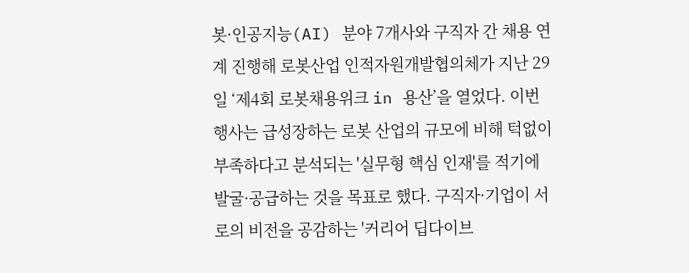봇·인공지능(AI) 분야 7개사와 구직자 간 채용 연계 진행해 로봇산업 인적자원개발협의체가 지난 29일 ‘제4회 로봇채용위크 in 용산’을 열었다. 이번 행사는 급성장하는 로봇 산업의 규모에 비해 턱없이 부족하다고 분석되는 '실무형 핵심 인재'를 적기에 발굴·공급하는 것을 목표로 했다. 구직자·기업이 서로의 비전을 공감하는 '커리어 딥다이브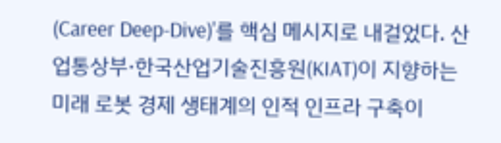(Career Deep-Dive)'를 핵심 메시지로 내걸었다. 산업통상부·한국산업기술진흥원(KIAT)이 지향하는 미래 로봇 경제 생태계의 인적 인프라 구축이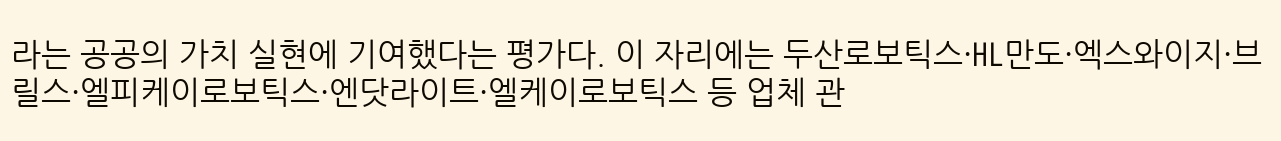라는 공공의 가치 실현에 기여했다는 평가다. 이 자리에는 두산로보틱스·HL만도·엑스와이지·브릴스·엘피케이로보틱스·엔닷라이트·엘케이로보틱스 등 업체 관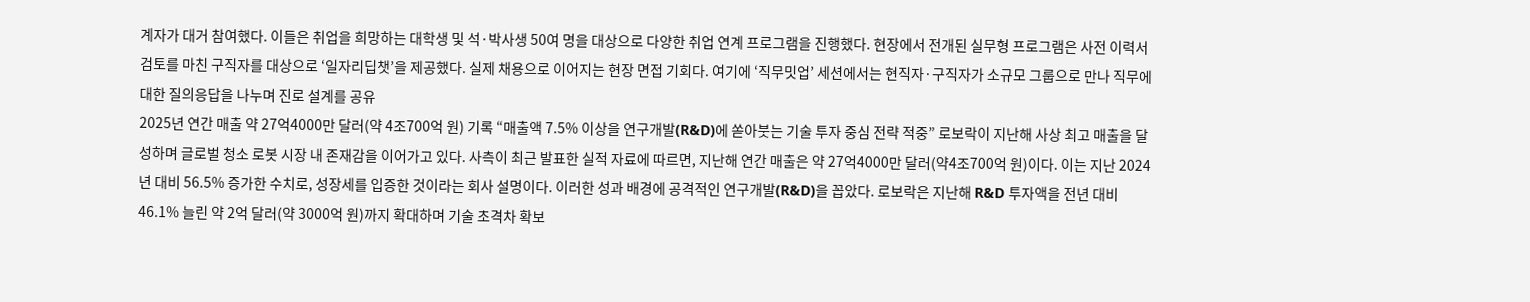계자가 대거 참여했다. 이들은 취업을 희망하는 대학생 및 석·박사생 50여 명을 대상으로 다양한 취업 연계 프로그램을 진행했다. 현장에서 전개된 실무형 프로그램은 사전 이력서 검토를 마친 구직자를 대상으로 ‘일자리딥챗’을 제공했다. 실제 채용으로 이어지는 현장 면접 기회다. 여기에 ‘직무밋업’ 세션에서는 현직자·구직자가 소규모 그룹으로 만나 직무에 대한 질의응답을 나누며 진로 설계를 공유
2025년 연간 매출 약 27억4000만 달러(약 4조700억 원) 기록 “매출액 7.5% 이상을 연구개발(R&D)에 쏟아붓는 기술 투자 중심 전략 적중” 로보락이 지난해 사상 최고 매출을 달성하며 글로벌 청소 로봇 시장 내 존재감을 이어가고 있다. 사측이 최근 발표한 실적 자료에 따르면, 지난해 연간 매출은 약 27억4000만 달러(약4조700억 원)이다. 이는 지난 2024년 대비 56.5% 증가한 수치로, 성장세를 입증한 것이라는 회사 설명이다. 이러한 성과 배경에 공격적인 연구개발(R&D)을 꼽았다. 로보락은 지난해 R&D 투자액을 전년 대비 46.1% 늘린 약 2억 달러(약 3000억 원)까지 확대하며 기술 초격차 확보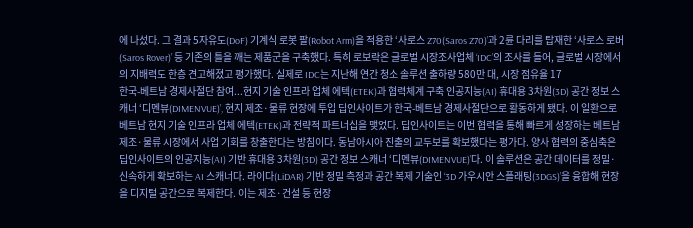에 나섰다. 그 결과 5자유도(DoF) 기계식 로봇 팔(Robot Arm)을 적용한 ‘사로스 Z70(Saros Z70)’과 2륜 다리를 탑재한 ‘사로스 로버(Saros Rover)’ 등 기존의 틀을 깨는 제품군을 구축했다. 특히 로보락은 글로벌 시장조사업체 ‘IDC’의 조사를 들어, 글로벌 시장에서의 지배력도 한층 견고해졌고 평가했다. 실제로 IDC는 지난해 연간 청소 솔루션 출하량 580만 대, 시장 점유율 17
한국-베트남 경제사절단 참여...현지 기술 인프라 업체 에텍(ETEK)과 협력체계 구축 인공지능(AI) 휴대용 3차원(3D) 공간 정보 스캐너 ‘디멘뷰(DIMENVUE)’, 현지 제조·물류 현장에 투입 딥인사이트가 한국-베트남 경제사절단으로 활동하게 됐다. 이 일환으로 베트남 현지 기술 인프라 업체 에텍(ETEK)과 전략적 파트너십을 맺었다. 딥인사이트는 이번 협력을 통해 빠르게 성장하는 베트남 제조·물류 시장에서 사업 기회를 창출한다는 방침이다. 동남아시아 진출의 교두보를 확보했다는 평가다. 양사 협력의 중심축은 딥인사이트의 인공지능(AI) 기반 휴대용 3차원(3D) 공간 정보 스캐너 ‘디멘뷰(DIMENVUE)’다. 이 솔루션은 공간 데이터를 정밀·신속하게 확보하는 AI 스캐너다. 라이다(LiDAR) 기반 정밀 측정과 공간 복제 기술인 ‘3D 가우시안 스플래팅(3DGS)’을 융합해 현장을 디지털 공간으로 복제한다. 이는 제조·건설 등 현장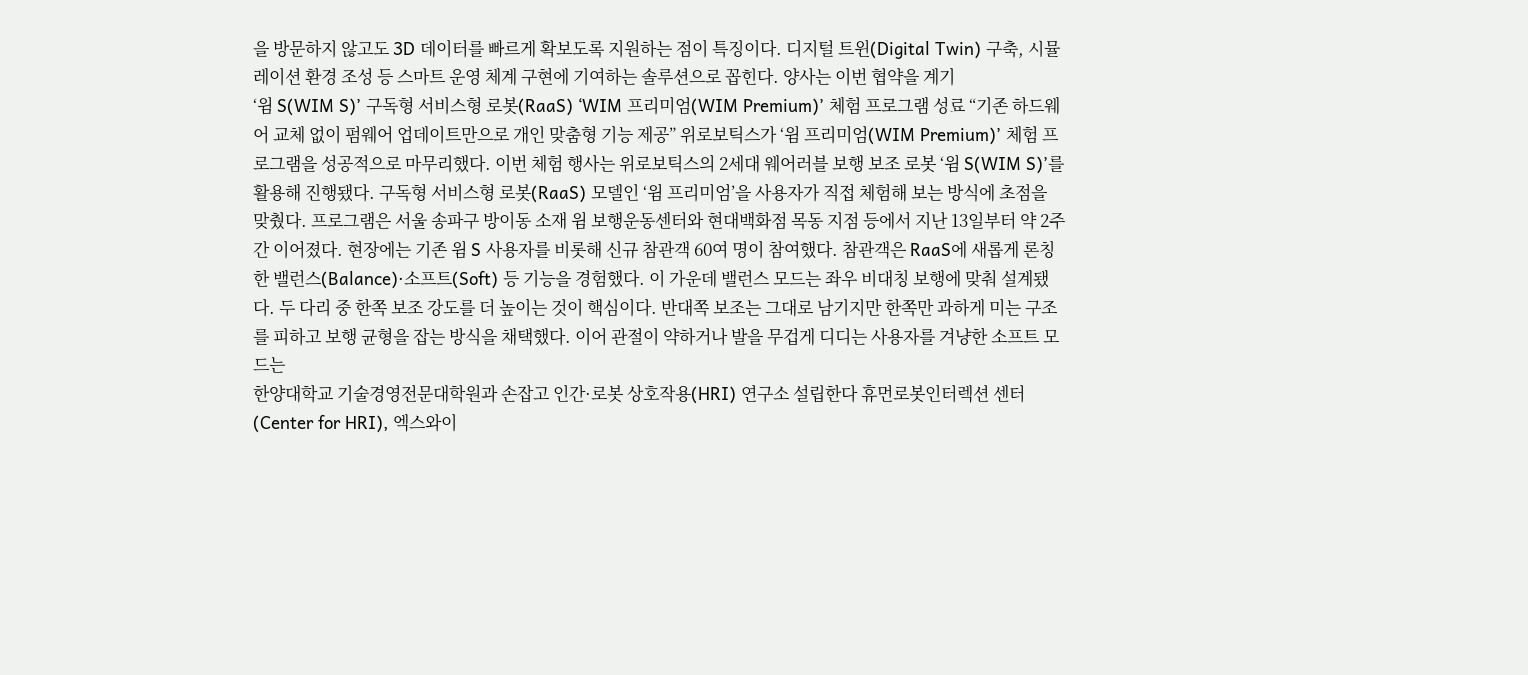을 방문하지 않고도 3D 데이터를 빠르게 확보도록 지원하는 점이 특징이다. 디지털 트윈(Digital Twin) 구축, 시뮬레이션 환경 조성 등 스마트 운영 체계 구현에 기여하는 솔루션으로 꼽힌다. 양사는 이번 협약을 계기
‘윔 S(WIM S)’ 구독형 서비스형 로봇(RaaS) ‘WIM 프리미엄(WIM Premium)’ 체험 프로그램 성료 “기존 하드웨어 교체 없이 펌웨어 업데이트만으로 개인 맞춤형 기능 제공” 위로보틱스가 ‘윔 프리미엄(WIM Premium)’ 체험 프로그램을 성공적으로 마무리했다. 이번 체험 행사는 위로보틱스의 2세대 웨어러블 보행 보조 로봇 ‘윔 S(WIM S)’를 활용해 진행됐다. 구독형 서비스형 로봇(RaaS) 모델인 ‘윔 프리미엄’을 사용자가 직접 체험해 보는 방식에 초점을 맞췄다. 프로그램은 서울 송파구 방이동 소재 윔 보행운동센터와 현대백화점 목동 지점 등에서 지난 13일부터 약 2주간 이어졌다. 현장에는 기존 윔 S 사용자를 비롯해 신규 참관객 60여 명이 참여했다. 참관객은 RaaS에 새롭게 론칭한 밸런스(Balance)·소프트(Soft) 등 기능을 경험했다. 이 가운데 밸런스 모드는 좌우 비대칭 보행에 맞춰 설계됐다. 두 다리 중 한쪽 보조 강도를 더 높이는 것이 핵심이다. 반대쪽 보조는 그대로 남기지만 한쪽만 과하게 미는 구조를 피하고 보행 균형을 잡는 방식을 채택했다. 이어 관절이 약하거나 발을 무겁게 디디는 사용자를 겨냥한 소프트 모드는
한양대학교 기술경영전문대학원과 손잡고 인간·로봇 상호작용(HRI) 연구소 설립한다 휴먼로봇인터렉션 센터(Center for HRI), 엑스와이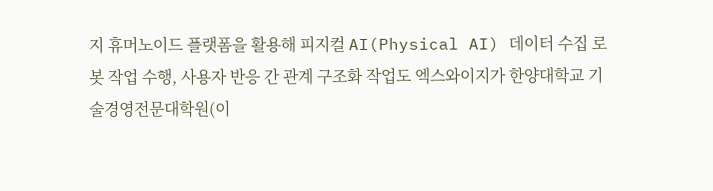지 휴머노이드 플랫폼을 활용해 피지컬 AI(Physical AI) 데이터 수집 로봇 작업 수행, 사용자 반응 간 관계 구조화 작업도 엑스와이지가 한양대학교 기술경영전문대학원(이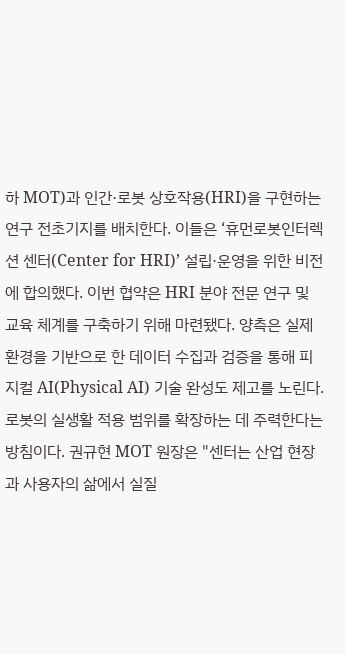하 MOT)과 인간·로봇 상호작용(HRI)을 구현하는 연구 전초기지를 배치한다. 이들은 ‘휴먼로봇인터렉션 센터(Center for HRI)’ 설립·운영을 위한 비전에 합의했다. 이번 협약은 HRI 분야 전문 연구 및 교육 체계를 구축하기 위해 마련됐다. 양측은 실제 환경을 기반으로 한 데이터 수집과 검증을 통해 피지컬 AI(Physical AI) 기술 완성도 제고를 노린다. 로봇의 실생활 적용 범위를 확장하는 데 주력한다는 방침이다. 권규현 MOT 원장은 "센터는 산업 현장과 사용자의 삶에서 실질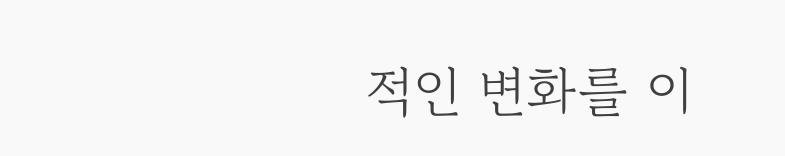적인 변화를 이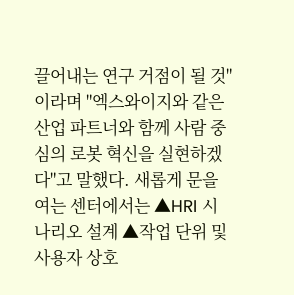끌어내는 연구 거점이 될 것"이라며 "엑스와이지와 같은 산업 파트너와 함께 사람 중심의 로봇 혁신을 실현하겠다"고 말했다. 새롭게 문을 여는 센터에서는 ▲HRI 시나리오 설계 ▲작업 단위 및 사용자 상호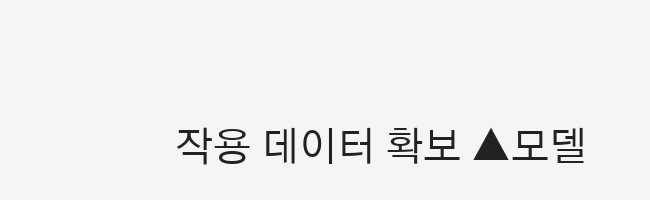작용 데이터 확보 ▲모델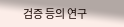검증 등의 연구